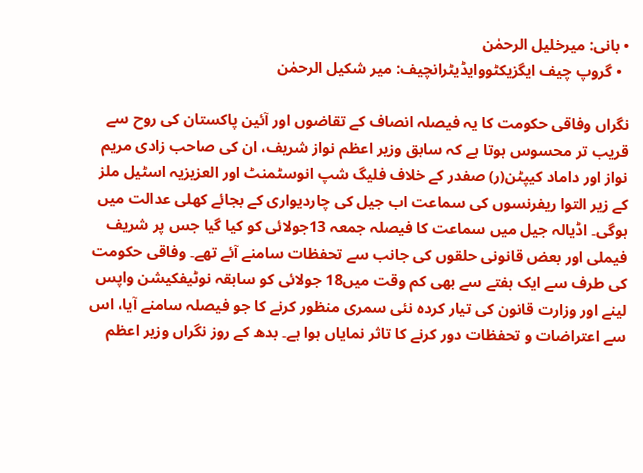• بانی: میرخلیل الرحمٰن
  • گروپ چیف ایگزیکٹووایڈیٹرانچیف: میر شکیل الرحمٰن

نگراں وفاقی حکومت کا یہ فیصلہ انصاف کے تقاضوں اور آئین پاکستان کی روح سے قریب تر محسوس ہوتا ہے کہ سابق وزیر اعظم نواز شریف، ان کی صاحب زادی مریم نواز اور داماد کیپٹن(ر) صفدر کے خلاف فلیگ شپ انوسٹمنٹ اور العزیزیہ اسٹیل ملز کے زیر التوا ریفرنسوں کی سماعت اب جیل کی چاردیواری کے بجائے کھلی عدالت میں ہوگی۔ اڈیالہ جیل میں سماعت کا فیصلہ جمعہ 13جولائی کو کیا گیا جس پر شریف فیملی اور بعض قانونی حلقوں کی جانب سے تحفظات سامنے آئے تھے۔ وفاقی حکومت کی طرف سے ایک ہفتے سے بھی کم وقت میں18 جولائی کو سابقہ نوٹیفکیشن واپس لینے اور وزارت قانون کی تیار کردہ نئی سمری منظور کرنے کا جو فیصلہ سامنے آیا، اس سے اعتراضات و تحفظات دور کرنے کا تاثر نمایاں ہوا ہے۔ بدھ کے روز نگراں وزیر اعظم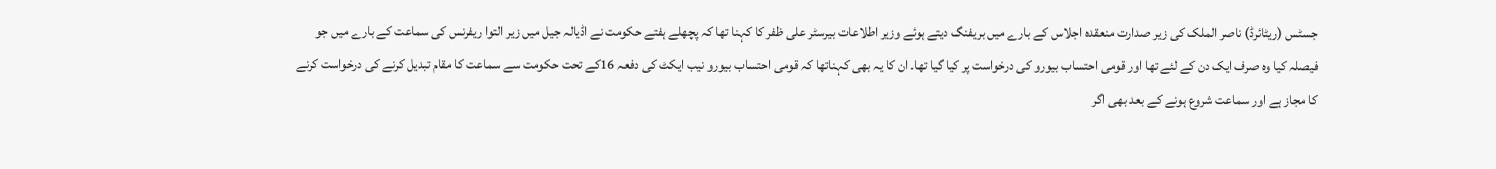جسٹس (ریٹائرڈ) ناصر الملک کی زیر صدارت منعقدہ اجلاس کے بارے میں بریفنگ دیتے ہوئے وزیر اطلاعات بیرسٹر علی ظفر کا کہنا تھا کہ پچھلے ہفتے حکومت نے اڈیالہ جیل میں زیر التوا ریفرنس کی سماعت کے بارے میں جو فیصلہ کیا وہ صرف ایک دن کے لئے تھا اور قومی احتساب بیورو کی درخواست پر کیا گیا تھا۔ ان کا یہ بھی کہناتھا کہ قومی احتساب بیورو نیب ایکٹ کی دفعہ 16کے تحت حکومت سے سماعت کا مقام تبدیل کرنے کی درخواست کرنے کا مجاز ہے اور سماعت شروع ہونے کے بعد بھی اگر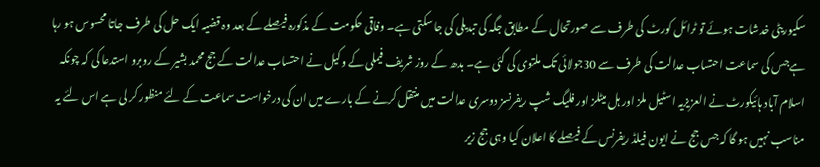سکیوریٹی خدشات ہوئے تو ٹرائل کورٹ کی طرف سے صورتحال کے مطابق جگہ کی تبدیلی کی جا سکتی ہے۔ وفاقی حکومت کے مذکورہ فیصلے کے بعد وہ قضیہ ایک حل کی طرف جاتا محسوس ہو رہا ہےجس کی سماعت احتساب عدالت کی طرف سے 30جولائی تک ملتوی کی گئی ہے۔ بدھ کے روز شریف فیملی کے وکیل نے احتساب عدالت کے جج محمد بشیر کے روبرو استدعا کی کہ چونکہ اسلام آباد ہائیکورٹ نے العزیزیہ اسٹیل ملز اور ہل میٹلز اور فلیگ شپ ریفرنسز دوسری عدالت میں منتقل کرنے کے بارے میں ان کی درخواست سماعت کے لئے منظور کر لی ہے اس لئے یہ مناسب نہیں ہو گا کہ جس جج نے ایون فیلڈ ریفرنس کے فیصلے کا اعلان کیا وہی جج زیر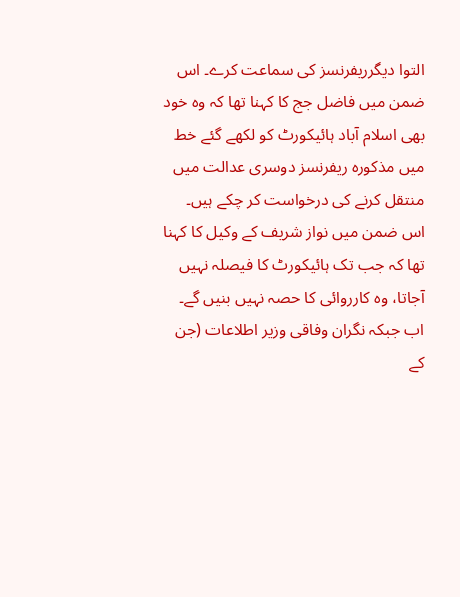التوا دیگرریفرنسز کی سماعت کرے۔ اس ضمن میں فاضل جج کا کہنا تھا کہ وہ خود بھی اسلام آباد ہائیکورٹ کو لکھے گئے خط میں مذکورہ ریفرنسز دوسری عدالت میں منتقل کرنے کی درخواست کر چکے ہیں۔ اس ضمن میں نواز شریف کے وکیل کا کہنا تھا کہ جب تک ہائیکورٹ کا فیصلہ نہیں آجاتا، وہ کارروائی کا حصہ نہیں بنیں گے۔ اب جبکہ نگران وفاقی وزیر اطلاعات (جن کے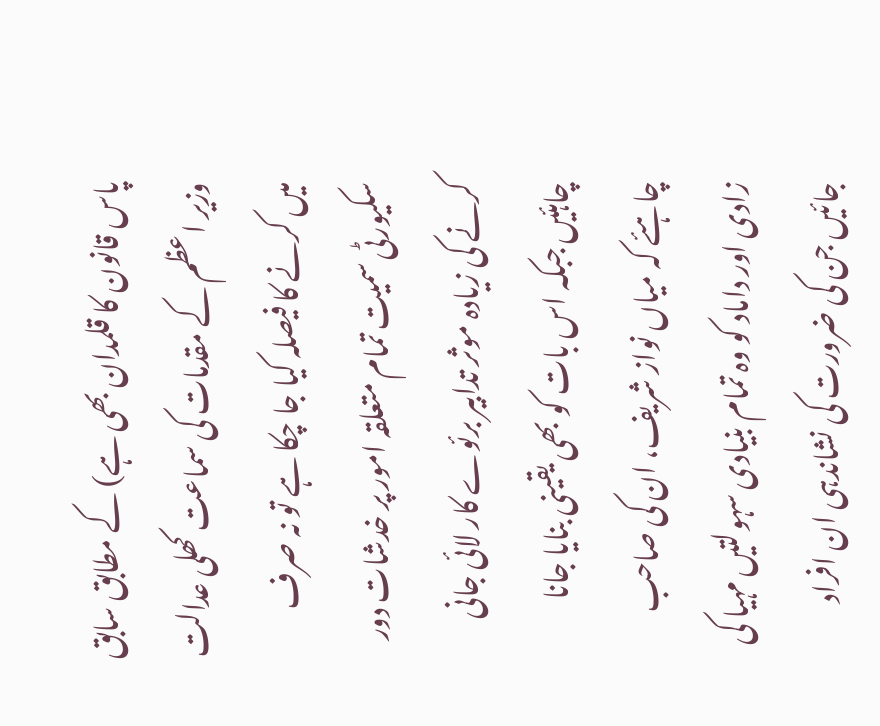پاس قانون کا قلمدان بھی ہے) کے مطابق سابق وزیر اعظم کے مقدمات کی سماعت کھلی عدالت میں کرنے کا فیصلہ کیا جا چکا ہے تو نہ صرف سکیورٹی سمیت تمام متعلقہ امور پر خدشات دور کرنے کی زیادہ موثر تدابیر برئوے کار لائی جانی چاہئیں جبکہ اس بات کو بھی یقینی بنایا جانا چاہئے کہ میاں نواز شریف، ان کی صاحب زادی اور داماد کو وہ تمام بنیادی سہولتیں مہیا کی جائیں جن کی ضرورت کی نشاندہی ان افراد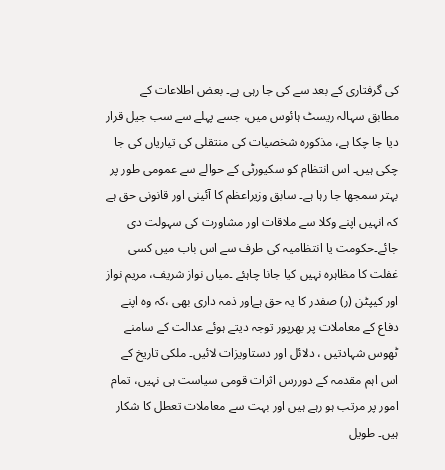کی گرفتاری کے بعد سے کی جا رہی ہے۔ بعض اطلاعات کے مطابق سہالہ ریسٹ ہائوس میں، جسے پہلے سے سب جیل قرار دیا جا چکا ہے، مذکورہ شخصیات کی منتقلی کی تیاریاں کی جا چکی ہیں۔ اس انتظام کو سکیورٹی کے حوالے سے عمومی طور پر بہتر سمجھا جا رہا ہے۔ سابق وزیراعظم کا آئینی اور قانونی حق ہے کہ انہیں اپنے وکلا سے ملاقات اور مشاورت کی سہولت دی جائے۔حکومت یا انتظامیہ کی طرف سے اس باب میں کسی غفلت کا مظاہرہ نہیں کیا جانا چاہئے ۔میاں نواز شریف، مریم نواز اور کیپٹن (ر) صفدر کا یہ حق ہےاور ذمہ داری بھی ،کہ وہ اپنے دفاع کے معاملات پر بھرپور توجہ دیتے ہوئے عدالت کے سامنے ٹھوس شہادتیں ، دلائل اور دستاویزات لائیں۔ ملکی تاریخ کے اس اہم مقدمہ کے دوررس اثرات قومی سیاست ہی نہیں، تمام امور پر مرتب ہو رہے ہیں اور بہت سے معاملات تعطل کا شکار ہیں۔ طویل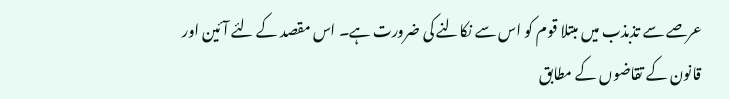عرصے سے تذبذب میں مبتلا قوم کو اس سے نکالنے کی ضرورت ہے۔ اس مقصد کے لئے آئین اور قانون کے تقاضوں کے مطابق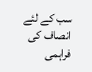سب کے لئے انصاف کی فراہمی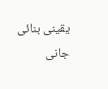یقینی بنائی جانی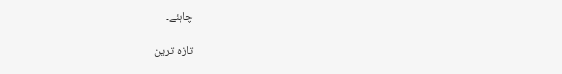چاہئے۔

تازہ ترین